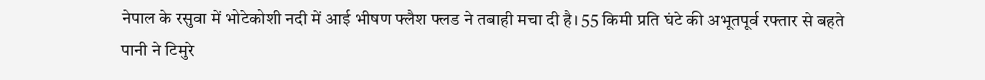नेपाल के रसुवा में भोटेकोशी नदी में आई भीषण फ्लैश फ्लड ने तबाही मचा दी है। 55 किमी प्रति घंटे की अभूतपूर्व रफ्तार से बहते पानी ने टिमुरे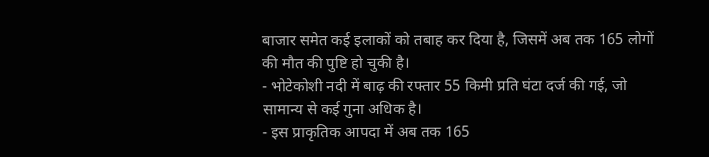बाजार समेत कई इलाकों को तबाह कर दिया है, जिसमें अब तक 165 लोगों की मौत की पुष्टि हो चुकी है।
- भोटेकोशी नदी में बाढ़ की रफ्तार 55 किमी प्रति घंटा दर्ज की गई, जो सामान्य से कई गुना अधिक है।
- इस प्राकृतिक आपदा में अब तक 165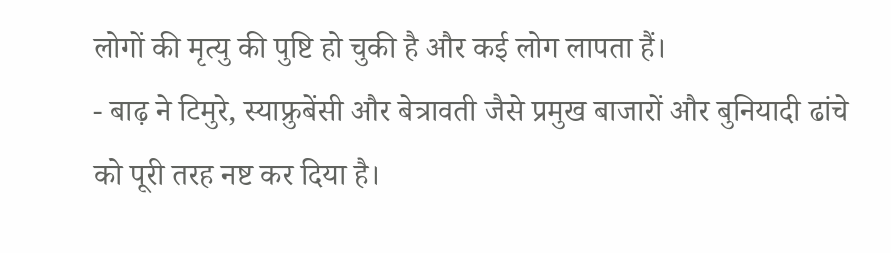लोगों की मृत्यु की पुष्टि हो चुकी है और कई लोग लापता हैं।
- बाढ़ ने टिमुरे, स्याफ्रुबेंसी और बेत्रावती जैसे प्रमुख बाजारों और बुनियादी ढांचे को पूरी तरह नष्ट कर दिया है।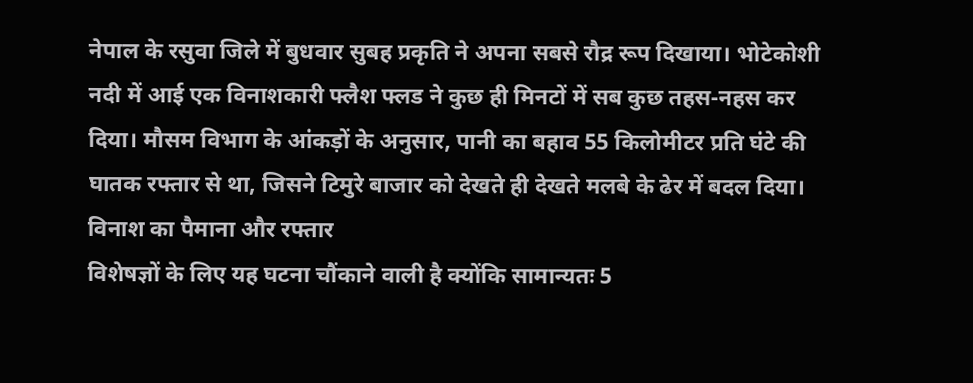नेपाल के रसुवा जिले में बुधवार सुबह प्रकृति ने अपना सबसे रौद्र रूप दिखाया। भोटेकोशी नदी में आई एक विनाशकारी फ्लैश फ्लड ने कुछ ही मिनटों में सब कुछ तहस-नहस कर दिया। मौसम विभाग के आंकड़ों के अनुसार, पानी का बहाव 55 किलोमीटर प्रति घंटे की घातक रफ्तार से था, जिसने टिमुरे बाजार को देखते ही देखते मलबे के ढेर में बदल दिया।
विनाश का पैमाना और रफ्तार
विशेषज्ञों के लिए यह घटना चौंकाने वाली है क्योंकि सामान्यतः 5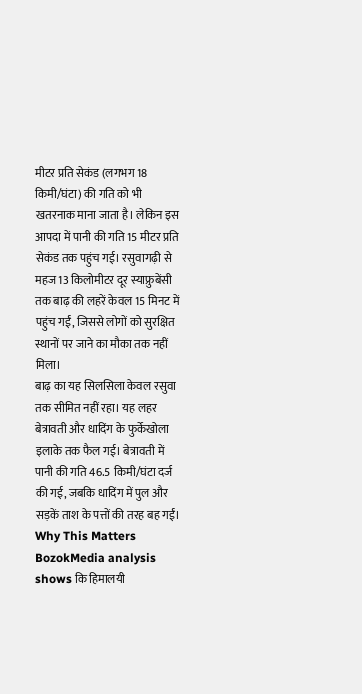मीटर प्रति सेकंड (लगभग 18 किमी/घंटा) की गति को भी खतरनाक माना जाता है। लेकिन इस आपदा में पानी की गति 15 मीटर प्रति सेकंड तक पहुंच गई। रसुवागढ़ी से महज 13 किलोमीटर दूर स्याफ्रुबेंसी तक बाढ़ की लहरें केवल 15 मिनट में पहुंच गईं, जिससे लोगों को सुरक्षित स्थानों पर जाने का मौका तक नहीं मिला।
बाढ़ का यह सिलसिला केवल रसुवा तक सीमित नहीं रहा। यह लहर बेत्रावती और धादिंग के फुर्केखोला इलाके तक फैल गई। बेत्रावती में पानी की गति 46.5 किमी/घंटा दर्ज की गई, जबकि धादिंग में पुल और सड़कें ताश के पत्तों की तरह बह गईं।
Why This Matters
BozokMedia analysis shows कि हिमालयी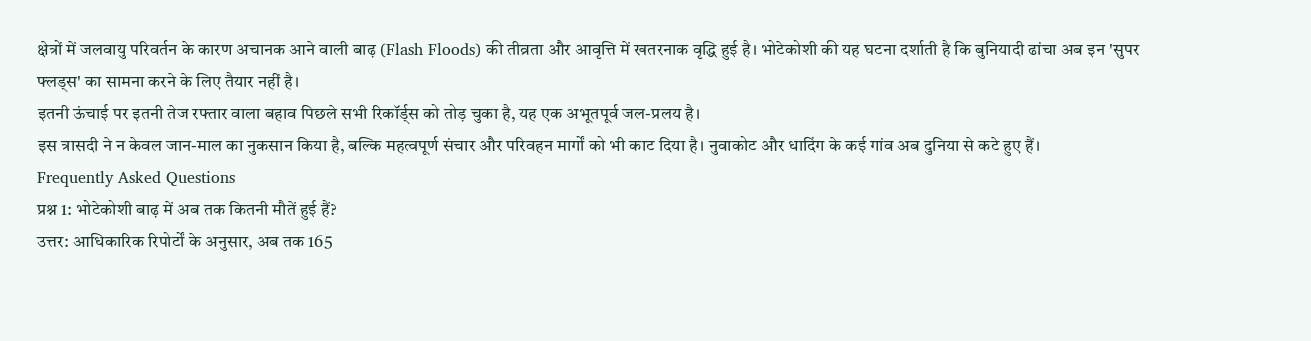क्षेत्रों में जलवायु परिवर्तन के कारण अचानक आने वाली बाढ़ (Flash Floods) की तीव्रता और आवृत्ति में खतरनाक वृद्धि हुई है। भोटेकोशी की यह घटना दर्शाती है कि बुनियादी ढांचा अब इन 'सुपर फ्लड्स' का सामना करने के लिए तैयार नहीं है।
इतनी ऊंचाई पर इतनी तेज रफ्तार वाला बहाव पिछले सभी रिकॉर्ड्स को तोड़ चुका है, यह एक अभूतपूर्व जल-प्रलय है।
इस त्रासदी ने न केवल जान-माल का नुकसान किया है, बल्कि महत्वपूर्ण संचार और परिवहन मार्गों को भी काट दिया है। नुवाकोट और धादिंग के कई गांव अब दुनिया से कटे हुए हैं।
Frequently Asked Questions
प्रश्न 1: भोटेकोशी बाढ़ में अब तक कितनी मौतें हुई हैं?
उत्तर: आधिकारिक रिपोर्टों के अनुसार, अब तक 165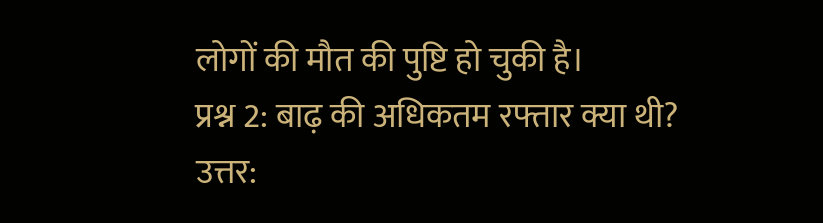लोगों की मौत की पुष्टि हो चुकी है।
प्रश्न 2: बाढ़ की अधिकतम रफ्तार क्या थी?
उत्तर: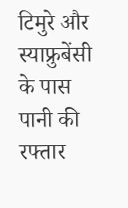टिमुरे और स्याफ्रुबेंसी के पास पानी की रफ्तार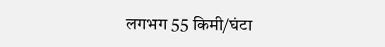लगभग 55 किमी/घंटा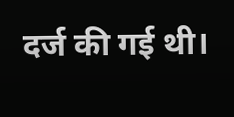दर्ज की गई थी।